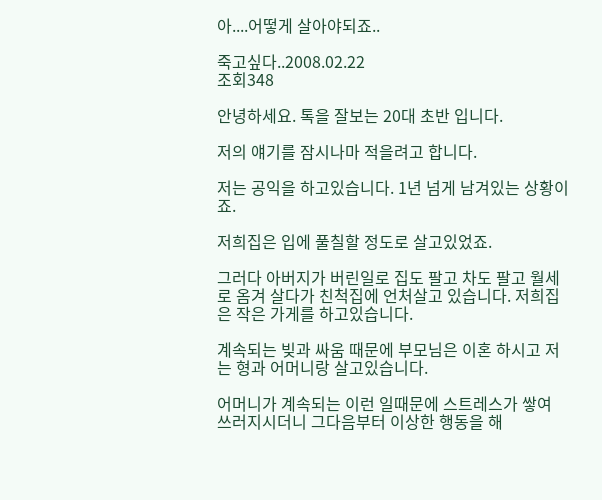아....어떻게 살아야되죠..

죽고싶다..2008.02.22
조회348

안녕하세요. 톡을 잘보는 20대 초반 입니다.

저의 얘기를 잠시나마 적을려고 합니다.

저는 공익을 하고있습니다. 1년 넘게 남겨있는 상황이죠.

저희집은 입에 풀칠할 정도로 살고있었죠.

그러다 아버지가 버린일로 집도 팔고 차도 팔고 월세로 옴겨 살다가 친척집에 언처살고 있습니다. 저희집은 작은 가게를 하고있습니다.

계속되는 빚과 싸움 때문에 부모님은 이혼 하시고 저는 형과 어머니랑 살고있습니다.

어머니가 계속되는 이런 일때문에 스트레스가 쌓여 쓰러지시더니 그다음부터 이상한 행동을 해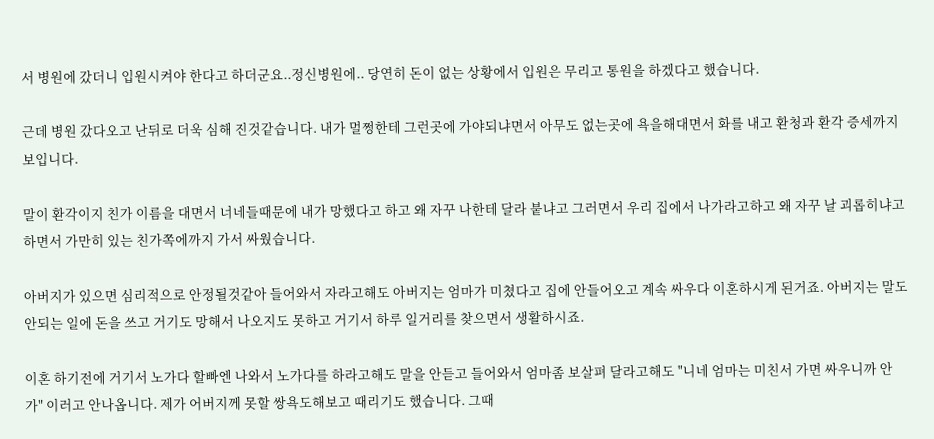서 병원에 갔더니 입원시켜야 한다고 하더군요..정신병원에.. 당연히 돈이 없는 상황에서 입원은 무리고 통원을 하겠다고 했습니다.

근데 병원 갔다오고 난뒤로 더욱 심해 진것같습니다. 내가 멀쩡한테 그런곳에 가야되냐면서 아무도 없는곳에 욕을해대면서 화를 내고 환청과 환각 증세까지 보입니다.

말이 환각이지 친가 이름을 대면서 너네들때문에 내가 망했다고 하고 왜 자꾸 나한테 달라 붙냐고 그러면서 우리 집에서 나가라고하고 왜 자꾸 날 괴롭히냐고 하면서 가만히 있는 친가쪽에까지 가서 싸웠습니다.

아버지가 있으면 심리적으로 안정될것같아 들어와서 자라고해도 아버지는 엄마가 미쳤다고 집에 안들어오고 계속 싸우다 이혼하시게 된거죠. 아버지는 말도 안되는 일에 돈을 쓰고 거기도 망해서 나오지도 못하고 거기서 하루 일거리를 찾으면서 생활하시죠.

이혼 하기전에 거기서 노가다 할빠엔 나와서 노가다를 하라고해도 말을 안듣고 들어와서 엄마좀 보살펴 달라고해도 "니네 엄마는 미친서 가면 싸우니까 안가" 이러고 안나옵니다. 제가 어버지께 못할 쌍욕도해보고 때리기도 했습니다. 그때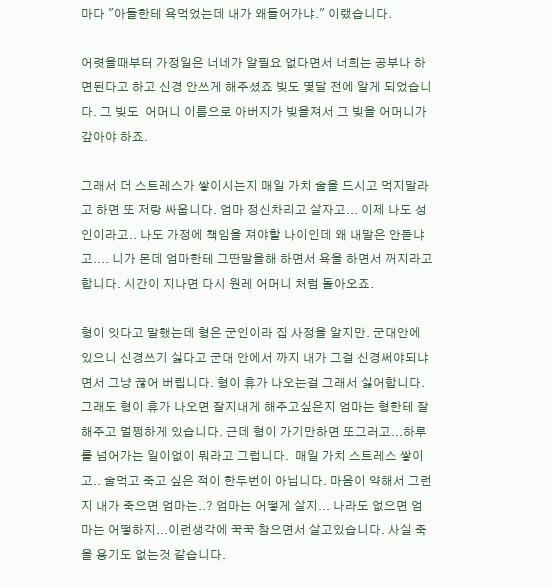마다 "아들한테 욕먹었는데 내가 왜들어가냐." 이랬습니다.

어렷을때부터 가정일은 너네가 알필요 없다면서 너희는 공부나 하면된다고 하고 신경 안쓰게 해주셨죠 빚도 몇달 전에 알게 되었습니다. 그 빚도  어머니 이름으로 아버지가 빚을져서 그 빚을 어머니가 갚아야 하죠.

그래서 더 스트레스가 쌓이시는지 매일 가치 술을 드시고 먹지말라고 하면 또 저랑 싸웁니다. 엄마 정신차리고 살자고... 이제 나도 성인이라고.. 나도 가정에 책임을 져야할 나이인데 왜 내말은 안듣냐고.... 니가 몬데 엄마한테 그딴말을해 하면서 욕을 하면서 꺼지라고 합니다. 시간이 지나면 다시 원레 어머니 처럼 돌아오죠.

형이 잇다고 말했는데 형은 군인이라 집 사정을 알지만. 군대안에 있으니 신경쓰기 싫다고 군대 안에서 까지 내가 그걸 신경써야되냐면서 그냥 끊어 버립니다. 형이 휴가 나오는걸 그래서 싫어합니다. 그래도 형이 휴가 나오면 잘지내게 해주고싶은지 엄마는 형한테 잘해주고 멀쩡하게 있습니다. 근데 형이 가기만하면 또그러고...하루를 넘어가는 일이없이 뭐라고 그럽니다.  매일 가치 스트레스 쌓이고.. 술먹고 죽고 싶은 적이 한두번이 아닙니다. 마음이 약해서 그런지 내가 죽으면 엄마는..? 엄마는 어떻게 살지... 나라도 없으면 엄마는 어떻하지...이런생각에 꾹꾹 참으면서 살고있습니다. 사실 죽을 용기도 없는것 같습니다.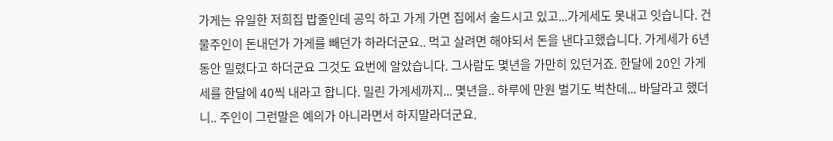가게는 유일한 저희집 밥줄인데 공익 하고 가게 가면 집에서 술드시고 있고...가게세도 못내고 잇습니다. 건물주인이 돈내던가 가게를 빼던가 하라더군요.. 먹고 살려면 해야되서 돈을 낸다고했습니다. 가게세가 6년동안 밀렸다고 하더군요 그것도 요번에 알았습니다. 그사람도 몇년을 가만히 있던거죠. 한달에 20인 가게세를 한달에 40씩 내라고 합니다. 밀린 가게세까지... 몇년을.. 하루에 만원 벌기도 벅찬데... 바달라고 했더니.. 주인이 그런말은 예의가 아니라면서 하지말라더군요.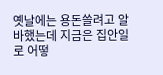옛날에는 용돈쓸려고 알바했는데 지금은 집안일로 어떻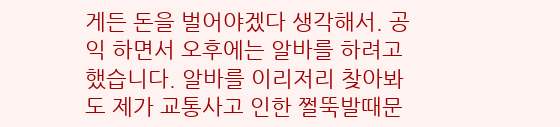게든 돈을 벌어야겠다 생각해서. 공익 하면서 오후에는 알바를 하려고했습니다. 알바를 이리저리 찾아봐도 제가 교통사고 인한 쩔뚝발때문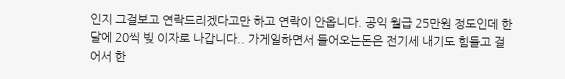인지 그걸보고 연락드리겠다고만 하고 연락이 안옵니다. 공익 월급 25만원 정도인데 한달에 20씩 빚 이자로 나갑니다.. 가게일하면서 들어오는돈은 전기세 내기도 힘들고 걸어서 한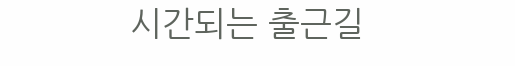시간되는 출근길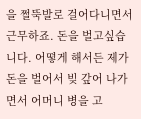을 쩔뚝발로 걸어다니면서 근무하죠. 돈을 벌고싶습니다. 어떻게 해서든 제가 돈을 벌어서 빚 갚어 나가면서 어머니 병을 고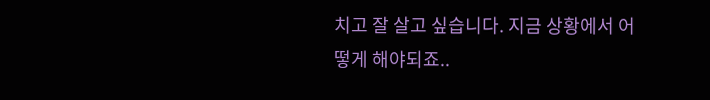치고 잘 살고 싶습니다. 지금 상황에서 어떻게 해야되죠..